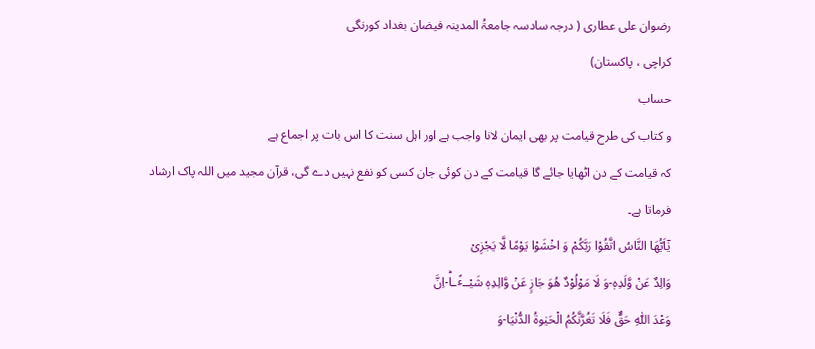رضوان علی عطاری ( درجہ سادسہ جامعۃُ المدینہ فیضان بغداد کورنگی
کراچی ، پاکستان)
حساب
و کتاب کی طرح قیامت پر بھی ایمان لانا واجب ہے اور اہل سنت کا اس بات پر اجماع ہے
کہ قیامت کے دن اٹھایا جائے گا قیامت کے دن کوئی جان کسی کو نفع نہیں دے گی، قرآن مجید میں اللہ پاک ارشاد
فرماتا ہے۔
یٰۤاَیُّهَا النَّاسُ اتَّقُوْا رَبَّكُمْ وَ اخْشَوْا یَوْمًا لَّا یَجْزِیْ
وَالِدٌ عَنْ وَّلَدِهٖ-وَ لَا مَوْلُوْدٌ هُوَ جَازٍ عَنْ وَّالِدِهٖ شَیْــٴًـاؕ-اِنَّ
وَعْدَ اللّٰهِ حَقٌّ فَلَا تَغُرَّنَّكُمُ الْحَیٰوةُ الدُّنْیَا-وَ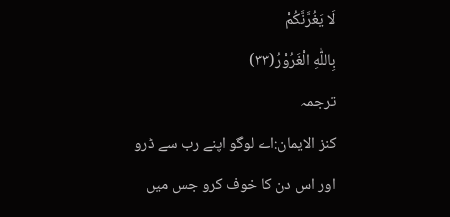لَا یَغُرَّنَّكُمْ
بِاللّٰهِ الْغَرُوْرُ(۳۳)
ترجمہ
کنز الایمان:اے لوگو اپنے رب سے ڈرو اور اس دن کا خوف کرو جس میں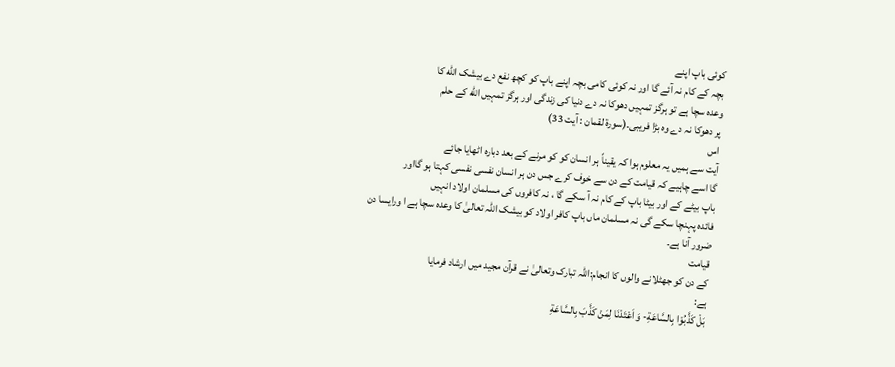کوئی باپ اپنے
بچہ کے کام نہ آئے گا اور نہ کوئی کامی بچہ اپنے باپ کو کچھ نفع دے بیشک الله کا
وعدہ سچا ہے تو ہرگز تمہیں دھوکا نہ دے دنیا کی زندگی اور ہرگز تمہیں الله کے حلم
پر دھوکا نہ دے وہ بڑا فریبی۔(سورۃ لقمان : آیت 33)
اس
آیت سے ہمیں یہ معلوم ہوا کہ یقیناً ہر انسان کو کو مرنے کے بعد دبارہ اٹھایا جائے
گا اسے چاہیے کہ قیامت کے دن سے خوف کرے جس دن ہر انسان نفسی نفسی کہتا ہو گااور
باپ بیٹے کے اور بیٹا باپ کے کام نہ آ سکے گا ، نہ کافروں کی مسلمان اولاد انہیں
فائدہ پہنچا سکے گی نہ مسلمان ماں باپ کافر اولاد کو بیشک اللہ تعالیٰ کا وعدہ سچا ہے ا ورایسا دن
ضرور آنا ہے۔
قیامت
کے دن کو جھٹلانے والوں کا انجام:اللہ تبارک وتعالیٰ نے قرآن مجید میں ارشاد فرمایا
ہے:
بَلْ كَذَّبُوْا بِالسَّاعَةِ- وَ اَعْتَدْنَا لِمَنْ كَذَّبَ بِالسَّاعَةِ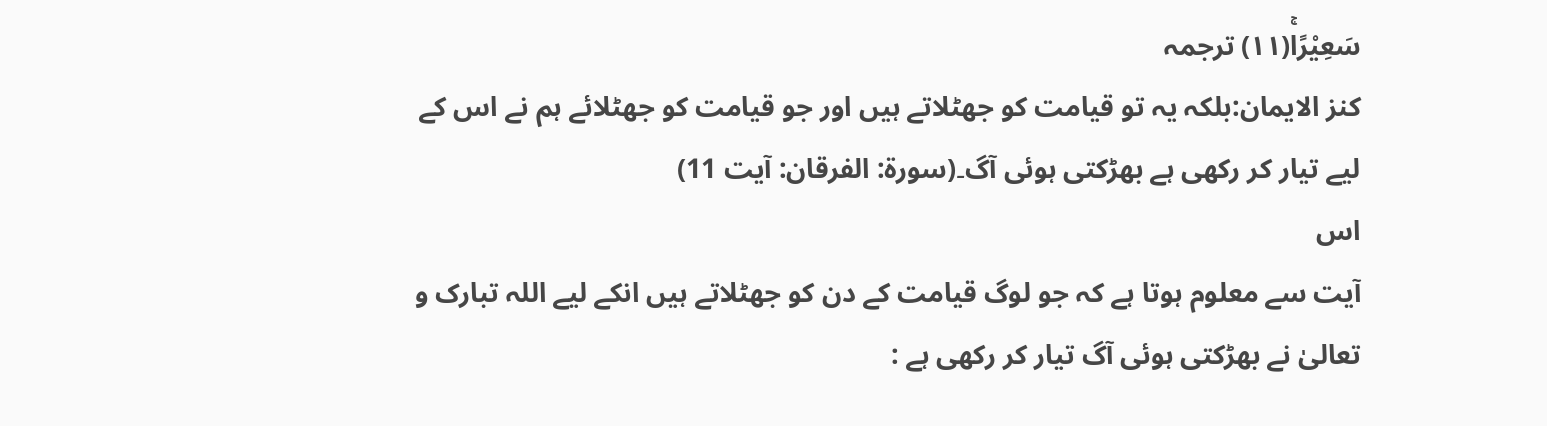سَعِیْرًاۚ(۱۱) ترجمہ
کنز الایمان:بلکہ یہ تو قیامت کو جھٹلاتے ہیں اور جو قیامت کو جھٹلائے ہم نے اس کے
لیے تیار کر رکھی ہے بھڑکتی ہوئی آگ۔(سورۃ: الفرقان: آیت 11)
اس
آیت سے معلوم ہوتا ہے کہ جو لوگ قیامت کے دن کو جھٹلاتے ہیں انکے لیے اللہ تبارک و
تعالیٰ نے بھڑکتی ہوئی آگ تیار کر رکھی ہے :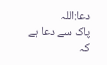دعا:اللہ
پاک سے دعا ہے کہ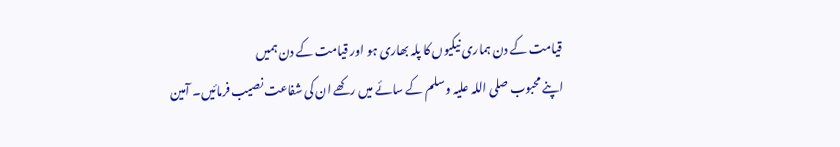قیامت کے دن ہماری نیکیوں کا پلہ بھاری ہو اور قیامت کے دن ہمیں
اپنے محبوب صلی اللہ علیہ وسلم کے سائے میں رکھے ان کی شفاعت نصیب فرمائیں۔ آمین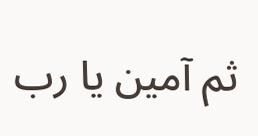ثم آمین یا رب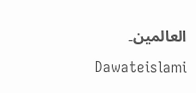العالمین۔
Dawateislami